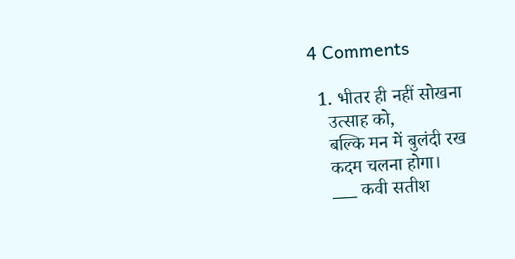4 Comments

  1. भीतर ही नहीं सोखना
    उत्साह को,
    बल्कि मन में बुलंदी रख
    कदम चलना होगा।
    ___ कवी सतीश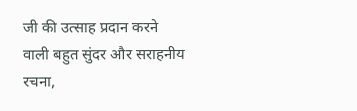जी की उत्साह प्रदान करने वाली बहुत सुंदर और सराहनीय रचना,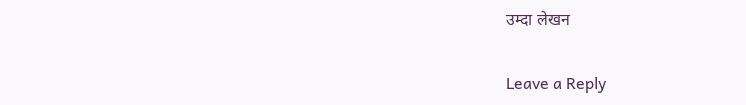उम्दा लेखन

Leave a Reply